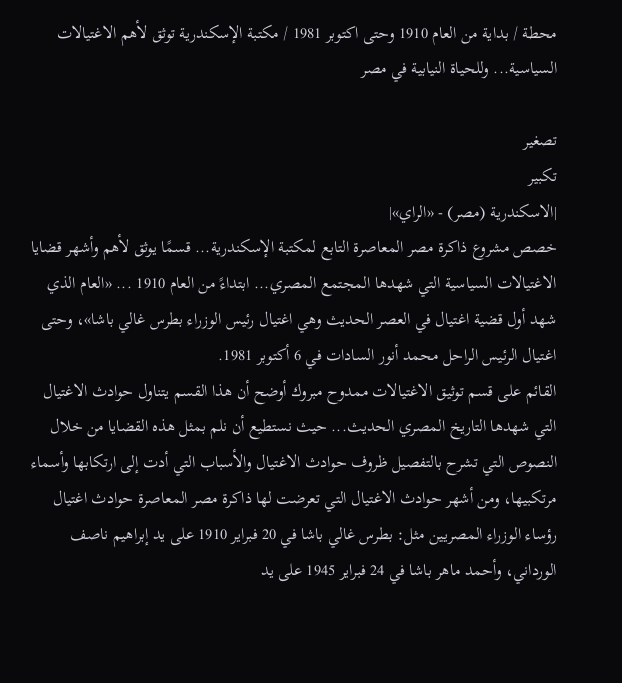محطة / بداية من العام 1910 وحتى اكتوبر 1981 / مكتبة الإسكندرية توثق لأهم الاغتيالات السياسية... وللحياة النيابية في مصر

تصغير
تكبير
|الاسكندرية (مصر) - «الراي»|
خصص مشروع ذاكرة مصر المعاصرة التابع لمكتبة الإسكندرية... قسمًا يوثق لأهم وأشهر قضايا الاغتيالات السياسية التي شهدها المجتمع المصري... ابتداءً من العام 1910 ... «العام الذي شهد أول قضية اغتيال في العصر الحديث وهي اغتيال رئيس الوزراء بطرس غالي باشا»، وحتى اغتيال الرئيس الراحل محمد أنور السادات في 6 أكتوبر 1981.
القائم على قسم توثيق الاغتيالات ممدوح مبروك أوضح أن هذا القسم يتناول حوادث الاغتيال التي شهدها التاريخ المصري الحديث... حيث نستطيع أن نلم بمثل هذه القضايا من خلال النصوص التي تشرح بالتفصيل ظروف حوادث الاغتيال والأسباب التي أدت إلى ارتكابها وأسماء مرتكبيها، ومن أشهر حوادث الاغتيال التي تعرضت لها ذاكرة مصر المعاصرة حوادث اغتيال رؤساء الوزراء المصريين مثل: بطرس غالي باشا في 20 فبراير 1910 على يد إبراهيم ناصف الورداني، وأحمد ماهر باشا في 24 فبراير 1945 على يد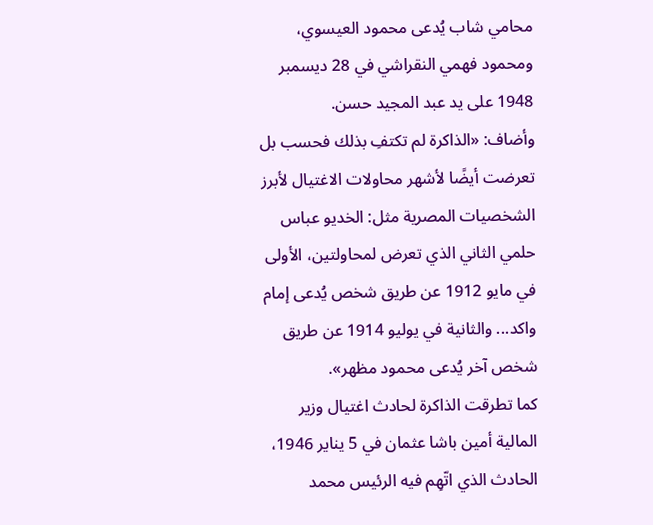محامي شاب يُدعى محمود العيسوي، ومحمود فهمي النقراشي في 28 ديسمبر 1948 على يد عبد المجيد حسن.
وأضاف: «الذاكرة لم تكتفِ بذلك فحسب بل تعرضت أيضًا لأشهر محاولات الاغتيال لأبرز الشخصيات المصرية مثل: الخديو عباس حلمي الثاني الذي تعرض لمحاولتين، الأولى في مايو 1912 عن طريق شخص يُدعى إمام واكد... والثانية في يوليو 1914 عن طريق شخص آخر يُدعى محمود مظهر».
كما تطرقت الذاكرة لحادث اغتيال وزير المالية أمين باشا عثمان في 5 يناير 1946، الحادث الذي اتّهِم فيه الرئيس محمد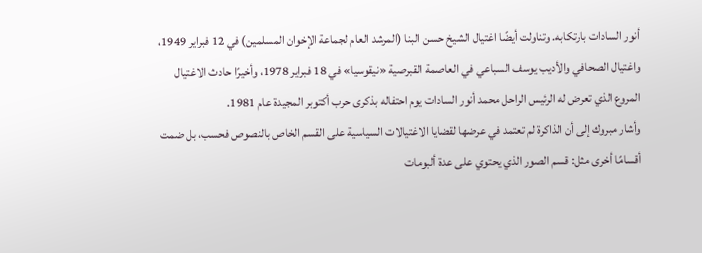أنور السادات بارتكابه. وتناولت أيضًا اغتيال الشيخ حسن البنا (المرشد العام لجماعة الإخوان المسلمين) في 12 فبراير 1949، واغتيال الصحافي والأديب يوسف السباعي في العاصمة القبرصية «نيقوسيا» في 18 فبراير 1978، وأخيرًا حادث الاغتيال المروع الذي تعرض له الرئيس الراحل محمد أنور السادات يوم احتفاله بذكرى حرب أكتوبر المجيدة عام 1981.
وأشار مبروك إلى أن الذاكرة لم تعتمد في عرضها لقضايا الاغتيالات السياسية على القسم الخاص بالنصوص فحسب، بل ضمت أقسامًا أخرى مثل: قسم الصور الذي يحتوي على عدة ألبومات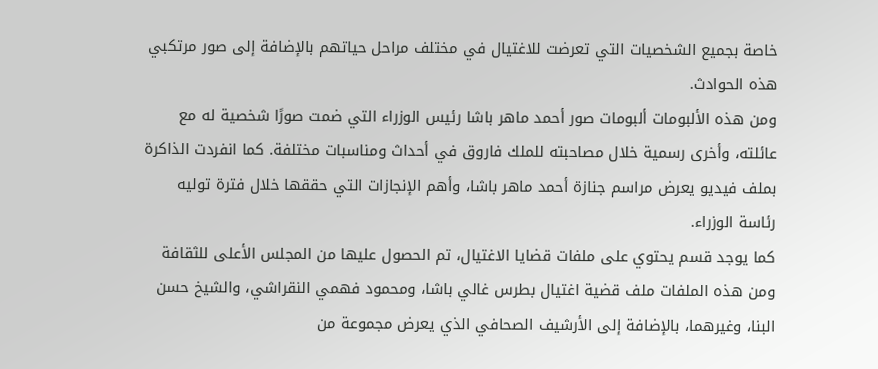خاصة بجميع الشخصيات التي تعرضت للاغتيال في مختلف مراحل حياتهم بالإضافة إلى صور مرتكبي هذه الحوادث.
ومن هذه الألبومات ألبومات صور أحمد ماهر باشا رئيس الوزراء التي ضمت صورًا شخصية له مع عائلته، وأخرى رسمية خلال مصاحبته للملك فاروق في أحداث ومناسبات مختلفة. كما انفردت الذاكرة بملف فيديو يعرض مراسم جنازة أحمد ماهر باشا، وأهم الإنجازات التي حققها خلال فترة توليه رئاسة الوزراء.
كما يوجد قسم يحتوي على ملفات قضايا الاغتيال، تم الحصول عليها من المجلس الأعلى للثقافة ومن هذه الملفات ملف قضية اغتيال بطرس غالي باشا، ومحمود فهمي النقراشي، والشيخ حسن البنا، وغيرهما، بالإضافة إلى الأرشيف الصحافي الذي يعرض مجموعة من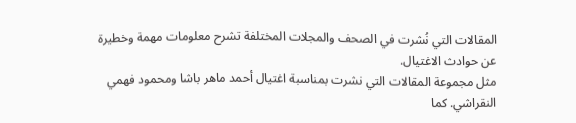المقالات التي نُشرت في الصحف والمجلات المختلفة تشرح معلومات مهمة وخطيرة عن حوادث الاغتيال.
مثل مجموعة المقالات التي نشرت بمناسبة اغتيال أحمد ماهر باشا ومحمود فهمي النقراشي. كما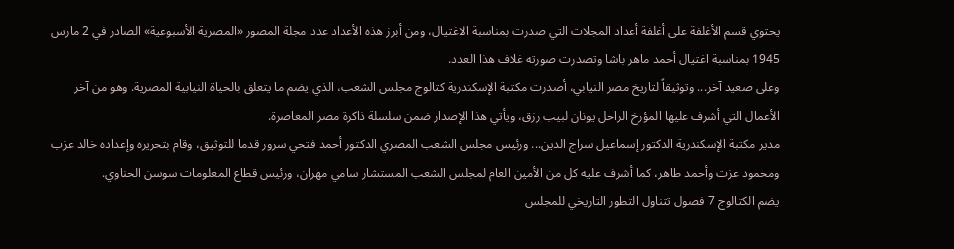يحتوي قسم الأغلفة على أغلفة أعداد المجلات التي صدرت بمناسبة الاغتيال، ومن أبرز هذه الأعداد عدد مجلة المصور «المصرية الأسبوعية» الصادر في 2 مارس 1945 بمناسبة اغتيال أحمد ماهر باشا وتصدرت صورته غلاف هذا العدد.
وعلى صعيد آخر... وتوثيقاً لتاريخ مصر النيابي، أصدرت مكتبة الإسكندرية كتالوج مجلس الشعب، الذي يضم ما يتعلق بالحياة النيابية المصرية. وهو من آخر الأعمال التي أشرف عليها المؤرخ الراحل يونان لبيب رزق، ويأتي هذا الإصدار ضمن سلسلة ذاكرة مصر المعاصرة.
مدير مكتبة الإسكندرية الدكتور إسماعيل سراج الدين... ورئيس مجلس الشعب المصري الدكتور أحمد فتحي سرور قدما للتوثيق، وقام بتحريره وإعداده خالد عزب ومحمود عزت وأحمد طاهر، كما أشرف عليه كل من الأمين العام لمجلس الشعب المستشار سامي مهران، ورئيس قطاع المعلومات سوسن الحناوي.
يضم الكتالوج 7 فصول تتناول التطور التاريخي للمجلس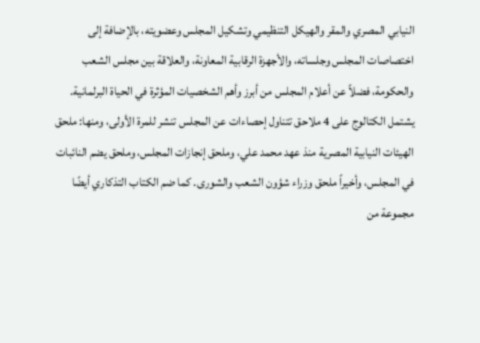النيابي المصري والمقر والهيكل التنظيمي وتشكيل المجلس وعضويته، بالإضافة إلى اختصاصات المجلس وجلساته، والأجهزة الرقابية المعاونة، والعلاقة بين مجلس الشعب والحكومة، فضلاً عن أعلام المجلس من أبرز وأهم الشخصيات المؤثرة في الحياة البرلمانية.
يشتمل الكتالوج على 4 ملاحق تتناول إحصاءات عن المجلس تنشر للمرة الأولى، ومنها: ملحق الهيئات النيابية المصرية منذ عهد محمد علي، وملحق إنجازات المجلس، وملحق يضم النائبات في المجلس، وأخيراً ملحق وزراء شؤون الشعب والشورى. كما ضم الكتاب التذكاري أيضًا مجموعة من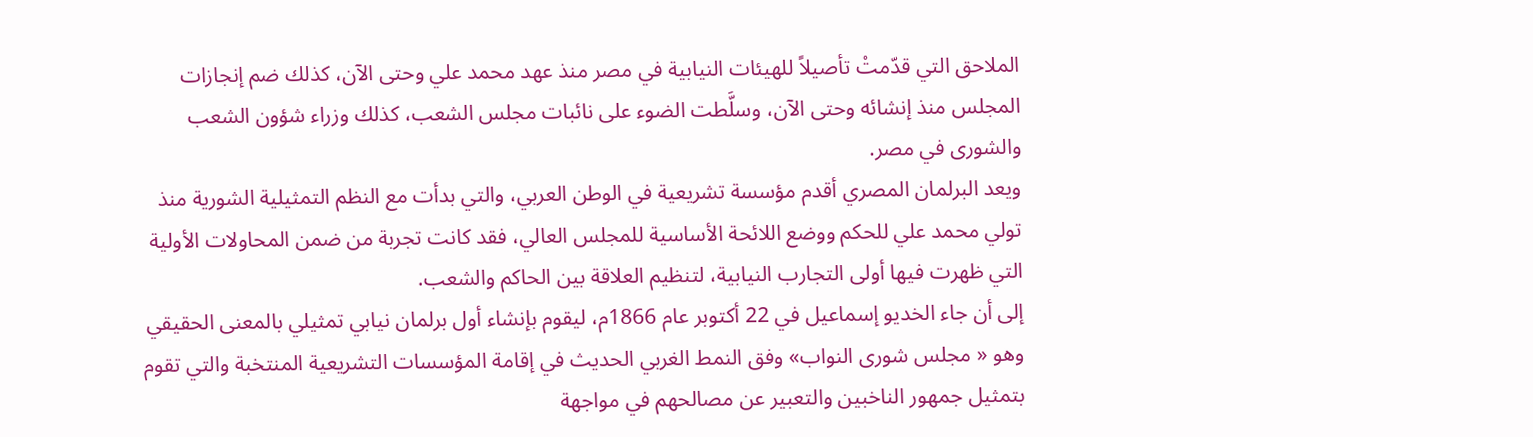الملاحق التي قدّمتْ تأصيلاً للهيئات النيابية في مصر منذ عهد محمد علي وحتى الآن، كذلك ضم إنجازات المجلس منذ إنشائه وحتى الآن، وسلَّطت الضوء على نائبات مجلس الشعب، كذلك وزراء شؤون الشعب والشورى في مصر.
ويعد البرلمان المصري أقدم مؤسسة تشريعية في الوطن العربي، والتي بدأت مع النظم التمثيلية الشورية منذ تولي محمد علي للحكم ووضع اللائحة الأساسية للمجلس العالي، فقد كانت تجربة من ضمن المحاولات الأولية التي ظهرت فيها أولى التجارب النيابية، لتنظيم العلاقة بين الحاكم والشعب.
إلى أن جاء الخديو إسماعيل في 22 أكتوبر عام 1866م، ليقوم بإنشاء أول برلمان نيابي تمثيلي بالمعنى الحقيقي وهو « مجلس شورى النواب» وفق النمط الغربي الحديث في إقامة المؤسسات التشريعية المنتخبة والتي تقوم بتمثيل جمهور الناخبين والتعبير عن مصالحهم في مواجهة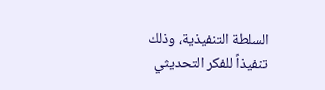السلطة التنفيذية، وذلك تنفيذاً للفكر التحديثي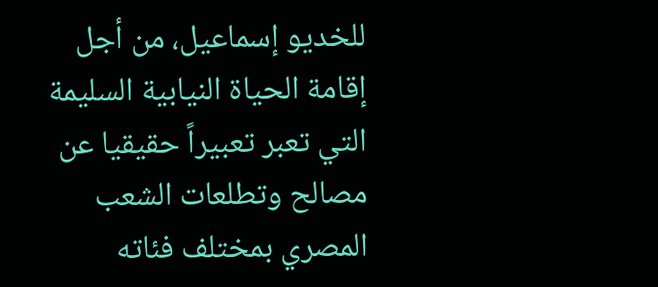للخديو إسماعيل، من أجل إقامة الحياة النيابية السليمة التي تعبر تعبيراً حقيقيا عن مصالح وتطلعات الشعب المصري بمختلف فئاته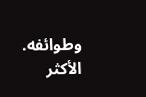وطوائفه.
الأكثر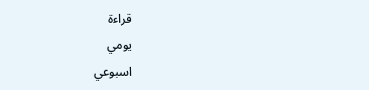قراءة
يومي
اسبوعي